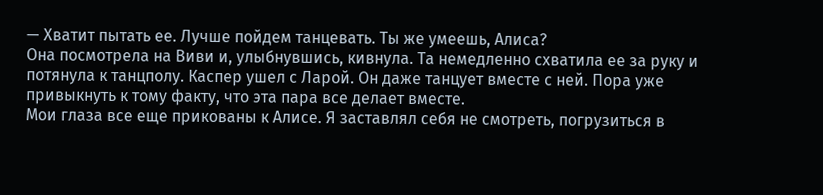— Хватит пытать ее. Лучше пойдем танцевать. Ты же умеешь, Алиса?
Она посмотрела на Виви и, улыбнувшись, кивнула. Та немедленно схватила ее за руку и потянула к танцполу. Каспер ушел с Ларой. Он даже танцует вместе с ней. Пора уже привыкнуть к тому факту, что эта пара все делает вместе.
Мои глаза все еще прикованы к Алисе. Я заставлял себя не смотреть, погрузиться в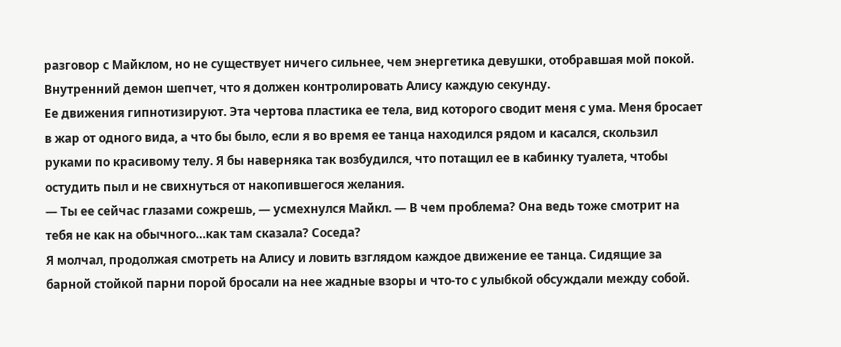разговор с Майклом, но не существует ничего сильнее, чем энергетика девушки, отобравшая мой покой. Внутренний демон шепчет, что я должен контролировать Алису каждую секунду.
Ее движения гипнотизируют. Эта чертова пластика ее тела, вид которого сводит меня с ума. Меня бросает в жар от одного вида, а что бы было, если я во время ее танца находился рядом и касался, скользил руками по красивому телу. Я бы наверняка так возбудился, что потащил ее в кабинку туалета, чтобы остудить пыл и не свихнуться от накопившегося желания.
— Ты ее сейчас глазами сожрешь, — усмехнулся Майкл. — В чем проблема? Она ведь тоже смотрит на тебя не как на обычного…как там сказала? Соседа?
Я молчал, продолжая смотреть на Алису и ловить взглядом каждое движение ее танца. Сидящие за барной стойкой парни порой бросали на нее жадные взоры и что-то с улыбкой обсуждали между собой.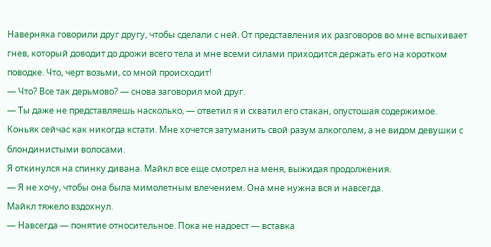Наверняка говорили друг другу, чтобы сделали с ней. От представления их разговоров во мне вспыхивает гнев, который доводит до дрожи всего тела и мне всеми силами приходится держать его на коротком поводке. Что, черт возьми, со мной происходит!
— Что? Все так дерьмово? — снова заговорил мой друг.
— Ты даже не представляешь насколько, — ответил я и схватил его стакан, опустошая содержимое. Коньяк сейчас как никогда кстати. Мне хочется затуманить свой разум алкоголем, а не видом девушки с блондинистыми волосами.
Я откинулся на спинку дивана. Майкл все еще смотрел на меня, выжидая продолжения.
— Я не хочу, чтобы она была мимолетным влечением. Она мне нужна вся и навсегда.
Майкл тяжело вздохнул.
— Навсегда — понятие относительное. Пока не надоест — вставка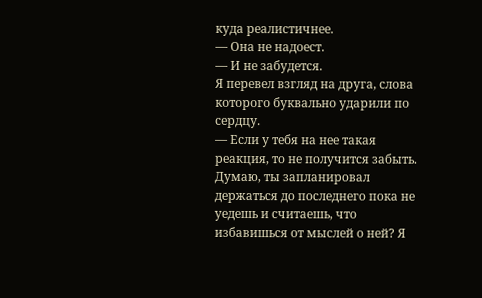куда реалистичнее.
— Она не надоест.
— И не забудется.
Я перевел взгляд на друга, слова которого буквально ударили по сердцу.
— Если у тебя на нее такая реакция, то не получится забыть. Думаю, ты запланировал держаться до последнего пока не уедешь и считаешь, что избавишься от мыслей о ней? Я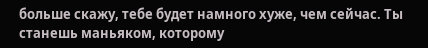больше скажу, тебе будет намного хуже, чем сейчас. Ты станешь маньяком, которому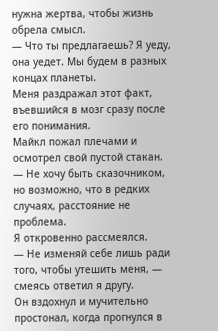нужна жертва, чтобы жизнь обрела смысл.
— Что ты предлагаешь? Я уеду, она уедет. Мы будем в разных концах планеты.
Меня раздражал этот факт, въевшийся в мозг сразу после его понимания.
Майкл пожал плечами и осмотрел свой пустой стакан.
— Не хочу быть сказочником, но возможно, что в редких случаях, расстояние не проблема.
Я откровенно рассмеялся.
— Не изменяй себе лишь ради того, чтобы утешить меня, — смеясь ответил я другу.
Он вздохнул и мучительно простонал, когда прогнулся в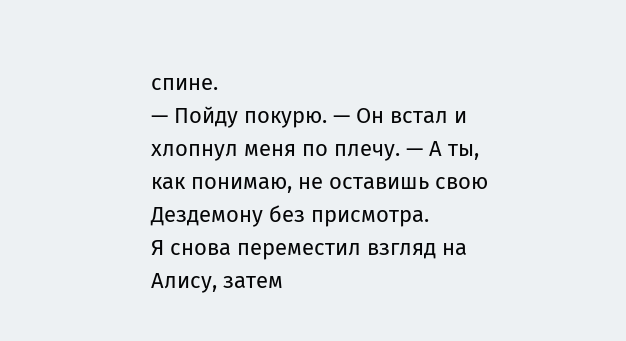спине.
— Пойду покурю. — Он встал и хлопнул меня по плечу. — А ты, как понимаю, не оставишь свою Дездемону без присмотра.
Я снова переместил взгляд на Алису, затем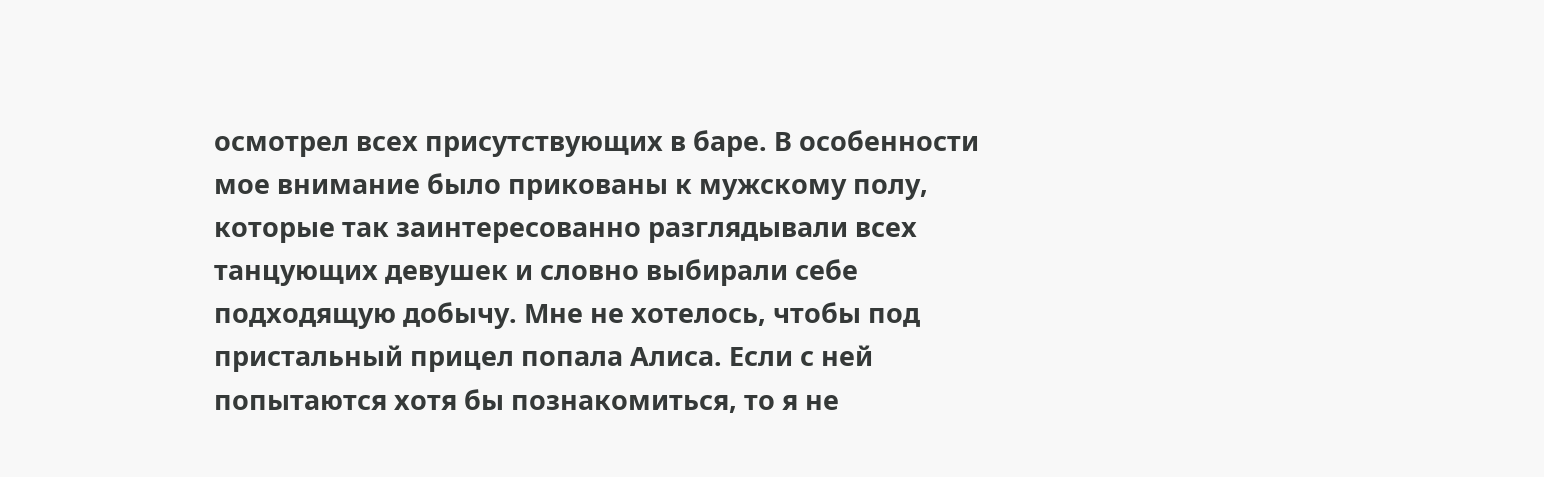осмотрел всех присутствующих в баре. В особенности мое внимание было прикованы к мужскому полу, которые так заинтересованно разглядывали всех танцующих девушек и словно выбирали себе подходящую добычу. Мне не хотелось, чтобы под пристальный прицел попала Алиса. Если с ней попытаются хотя бы познакомиться, то я не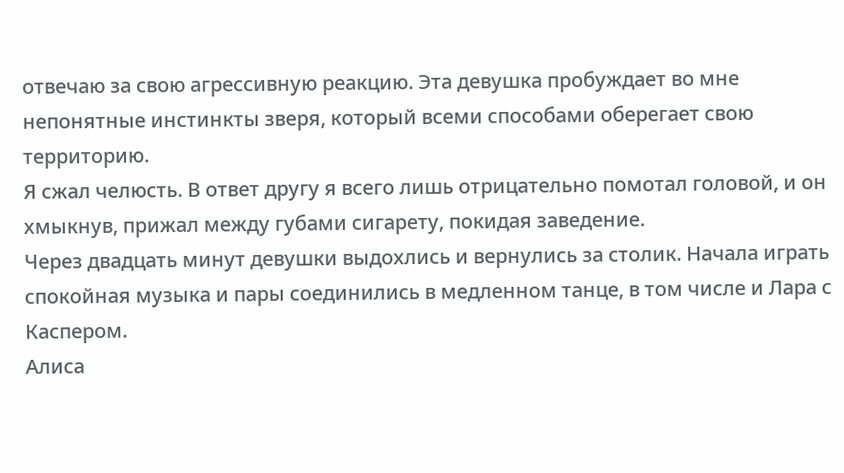отвечаю за свою агрессивную реакцию. Эта девушка пробуждает во мне непонятные инстинкты зверя, который всеми способами оберегает свою территорию.
Я сжал челюсть. В ответ другу я всего лишь отрицательно помотал головой, и он хмыкнув, прижал между губами сигарету, покидая заведение.
Через двадцать минут девушки выдохлись и вернулись за столик. Начала играть спокойная музыка и пары соединились в медленном танце, в том числе и Лара с Каспером.
Алиса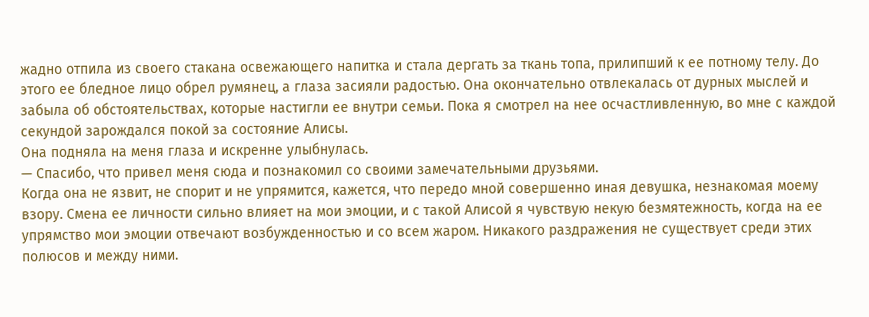жадно отпила из своего стакана освежающего напитка и стала дергать за ткань топа, прилипший к ее потному телу. До этого ее бледное лицо обрел румянец, а глаза засияли радостью. Она окончательно отвлекалась от дурных мыслей и забыла об обстоятельствах, которые настигли ее внутри семьи. Пока я смотрел на нее осчастливленную, во мне с каждой секундой зарождался покой за состояние Алисы.
Она подняла на меня глаза и искренне улыбнулась.
— Спасибо, что привел меня сюда и познакомил со своими замечательными друзьями.
Когда она не язвит, не спорит и не упрямится, кажется, что передо мной совершенно иная девушка, незнакомая моему взору. Смена ее личности сильно влияет на мои эмоции, и с такой Алисой я чувствую некую безмятежность, когда на ее упрямство мои эмоции отвечают возбужденностью и со всем жаром. Никакого раздражения не существует среди этих полюсов и между ними.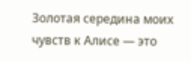Золотая середина моих чувств к Алисе — это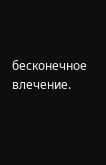бесконечное влечение.